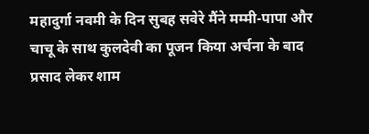महादुर्गा नवमी के दिन सुबह सवेरे मैंने मम्मी-पापा और चाचू के साथ कुलदेवी का पूजन किया अर्चना के बाद प्रसाद लेकर शाम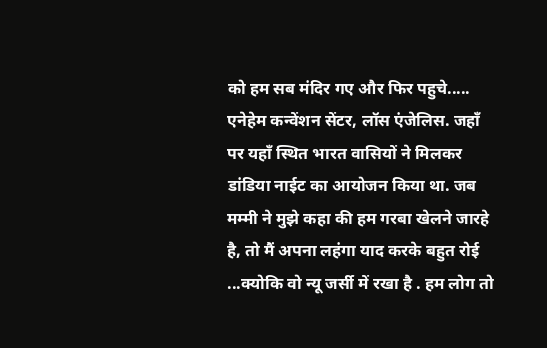को हम सब मंदिर गए और फिर पहुचे..... एनेहेम कन्वेंशन सेंटर, लॉस एंजेलिस. जहाँ पर यहाँ स्थित भारत वासियों ने मिलकर डांडिया नाईट का आयोजन किया था. जब मम्मी ने मुझे कहा की हम गरबा खेलने जारहे है, तो मैं अपना लहंगा याद करके बहुत रोई ...क्योकि वो न्यू जर्सी में रखा है . हम लोग तो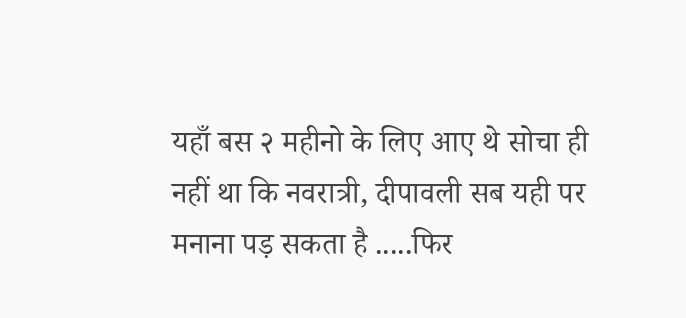यहाँ बस २ महीनो के लिए आए थे सोचा ही नहीं था कि नवरात्री, दीपावली सब यही पर मनाना पड़ सकता है .....फिर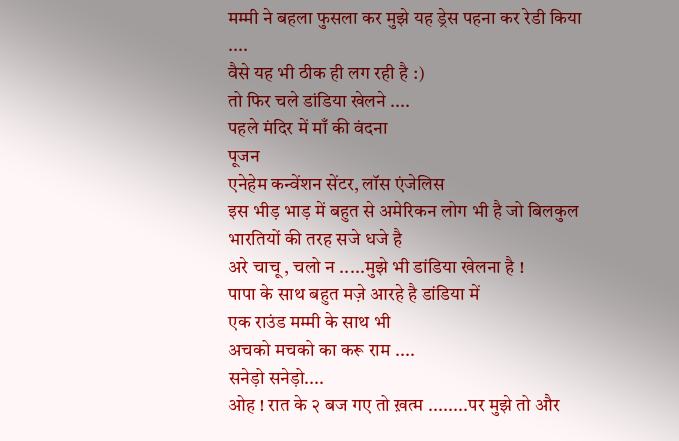मम्मी ने बहला फुसला कर मुझे यह ड्रेस पहना कर रेडी किया ....
वैसे यह भी ठीक ही लग रही है :)
तो फिर चले डांडिया खेलने ....
पहले मंदिर में माँ की वंदना
पूजन
एनेहेम कन्वेंशन सेंटर, लॉस एंजेलिस
इस भीड़ भाड़ में बहुत से अमेरिकन लोग भी है जो बिलकुल भारतियों की तरह सजे धजे है
अरे चाचू , चलो न .....मुझे भी डांडिया खेलना है !
पापा के साथ बहुत मज़े आरहे है डांडिया में
एक राउंड मम्मी के साथ भी
अचको मचको का करू राम ....
सनेड़ो सनेड़ो....
ओह ! रात के २ बज गए तो ख़त्म ........पर मुझे तो और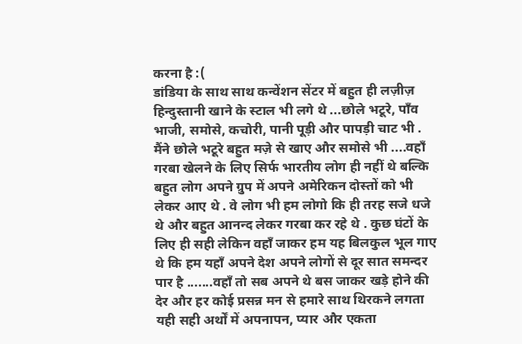करना है :(
डांडिया के साथ साथ कन्वेंशन सेंटर में बहुत ही लज़ीज़ हिन्दुस्तानी खाने के स्टाल भी लगे थे ...छोले भटूरे, पाँव भाजी, समोसे, कचोरी, पानी पूड़ी और पापड़ी चाट भी . मैंने छोले भटूरे बहुत मज़े से खाए और समोसे भी ....वहाँ गरबा खेलने के लिए सिर्फ भारतीय लोग ही नहीं थे बल्कि बहुत लोग अपने ग्रुप में अपने अमेरिकन दोस्तों को भी लेकर आए थे . वे लोग भी हम लोगो कि ही तरह सजे धजे थे और बहुत आनन्द लेकर गरबा कर रहे थे . कुछ घंटों के लिए ही सही लेकिन वहाँ जाकर हम यह बिलकुल भूल गाए थे कि हम यहाँ अपने देश अपने लोगों से दूर सात समन्दर पार है .......वहाँ तो सब अपने थे बस जाकर खड़े होने की देर और हर कोई प्रसन्न मन से हमारे साथ थिरकने लगता यही सही अर्थों में अपनापन, प्यार और एकता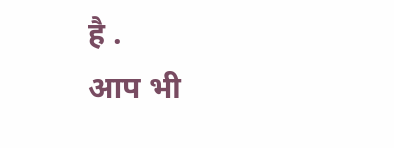है .
आप भी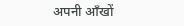अपनी आँखों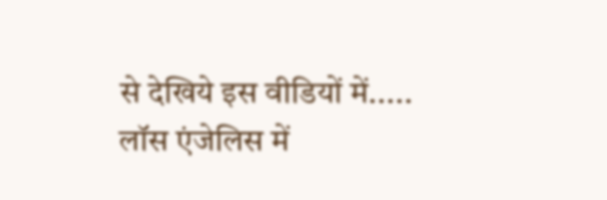से देखिये इस वीडियों में..... लॉस एंजेलिस में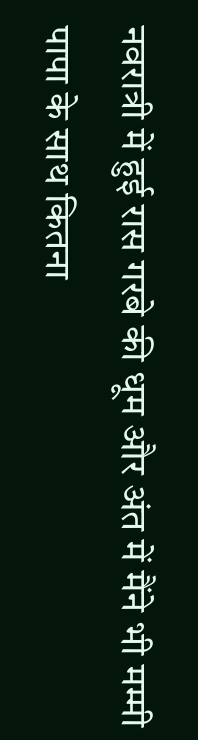नवरात्री में हुई रास गरबे की धूम और अंत में मैंने भी मम्मी पापा के साथ कितना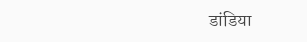डांडिया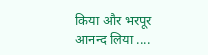किया और भरपूर आनन्द लिया ....